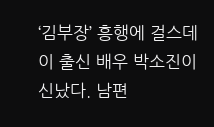‘김부장’ 흥행에 걸스데이 출신 배우 박소진이 신났다. 남편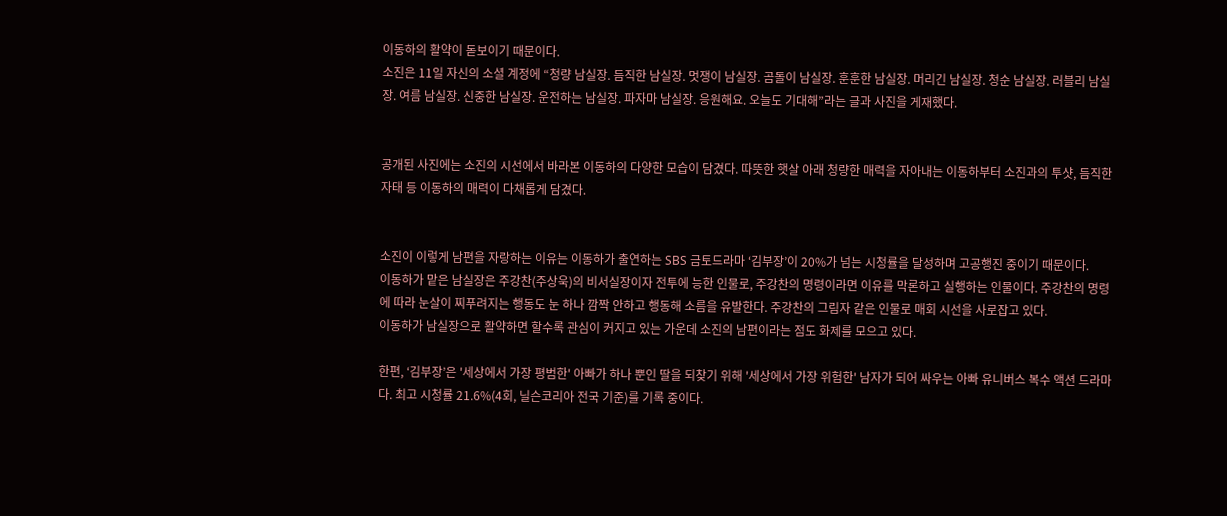이동하의 활약이 돋보이기 때문이다.
소진은 11일 자신의 소셜 계정에 “청량 남실장. 듬직한 남실장. 멋쟁이 남실장. 곰돌이 남실장. 훈훈한 남실장. 머리긴 남실장. 청순 남실장. 러블리 남실장. 여름 남실장. 신중한 남실장. 운전하는 남실장. 파자마 남실장. 응원해요. 오늘도 기대해”라는 글과 사진을 게재했다.


공개된 사진에는 소진의 시선에서 바라본 이동하의 다양한 모습이 담겼다. 따뜻한 햇살 아래 청량한 매력을 자아내는 이동하부터 소진과의 투샷, 듬직한 자태 등 이동하의 매력이 다채롭게 담겼다.


소진이 이렇게 남편을 자랑하는 이유는 이동하가 출연하는 SBS 금토드라마 ‘김부장’이 20%가 넘는 시청률을 달성하며 고공행진 중이기 때문이다.
이동하가 맡은 남실장은 주강찬(주상욱)의 비서실장이자 전투에 능한 인물로, 주강찬의 명령이라면 이유를 막론하고 실행하는 인물이다. 주강찬의 명령에 따라 눈살이 찌푸려지는 행동도 눈 하나 깜짝 안하고 행동해 소름을 유발한다. 주강찬의 그림자 같은 인물로 매회 시선을 사로잡고 있다.
이동하가 남실장으로 활약하면 할수록 관심이 커지고 있는 가운데 소진의 남편이라는 점도 화제를 모으고 있다.

한편, ‘김부장’은 '세상에서 가장 평범한' 아빠가 하나 뿐인 딸을 되찾기 위해 '세상에서 가장 위험한' 남자가 되어 싸우는 아빠 유니버스 복수 액션 드라마다. 최고 시청률 21.6%(4회, 닐슨코리아 전국 기준)를 기록 중이다.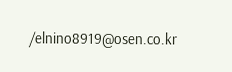/elnino8919@osen.co.kr